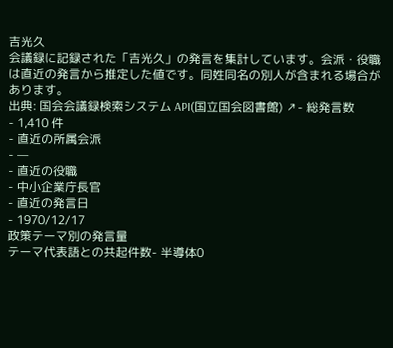吉光久
会議録に記録された「吉光久」の発言を集計しています。会派・役職は直近の発言から推定した値です。同姓同名の別人が含まれる場合があります。
出典: 国会会議録検索システム API(国立国会図書館) ↗- 総発言数
- 1,410 件
- 直近の所属会派
- —
- 直近の役職
- 中小企業庁長官
- 直近の発言日
- 1970/12/17
政策テーマ別の発言量
テーマ代表語との共起件数- 半導体0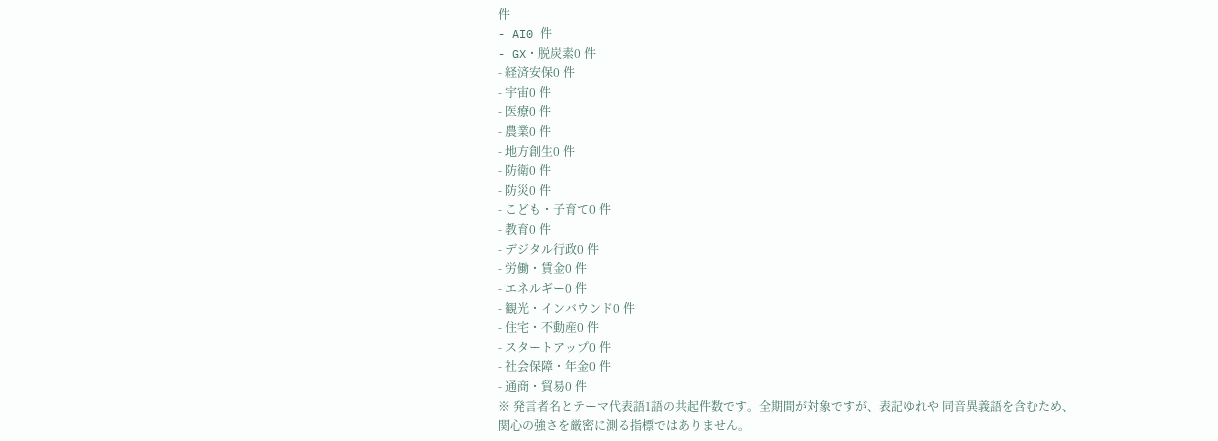件
- AI0 件
- GX・脱炭素0 件
- 経済安保0 件
- 宇宙0 件
- 医療0 件
- 農業0 件
- 地方創生0 件
- 防衛0 件
- 防災0 件
- こども・子育て0 件
- 教育0 件
- デジタル行政0 件
- 労働・賃金0 件
- エネルギー0 件
- 観光・インバウンド0 件
- 住宅・不動産0 件
- スタートアップ0 件
- 社会保障・年金0 件
- 通商・貿易0 件
※ 発言者名とテーマ代表語1語の共起件数です。全期間が対象ですが、表記ゆれや 同音異義語を含むため、関心の強さを厳密に測る指標ではありません。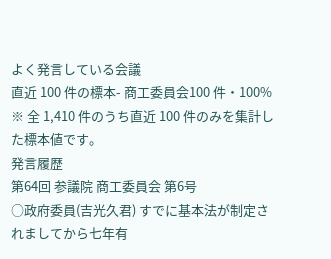よく発言している会議
直近 100 件の標本- 商工委員会100 件・100%
※ 全 1,410 件のうち直近 100 件のみを集計した標本値です。
発言履歴
第64回 参議院 商工委員会 第6号
○政府委員(吉光久君) すでに基本法が制定されましてから七年有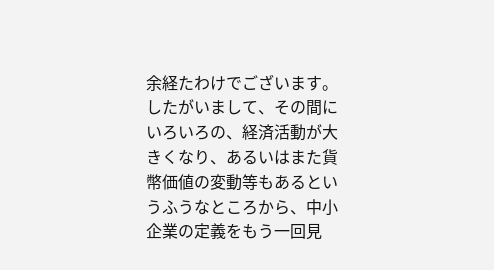余経たわけでございます。したがいまして、その間にいろいろの、経済活動が大きくなり、あるいはまた貨幣価値の変動等もあるというふうなところから、中小企業の定義をもう一回見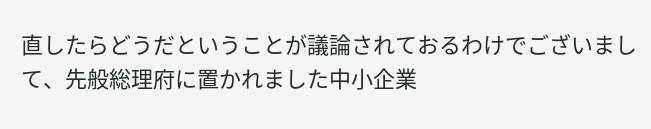直したらどうだということが議論されておるわけでございまして、先般総理府に置かれました中小企業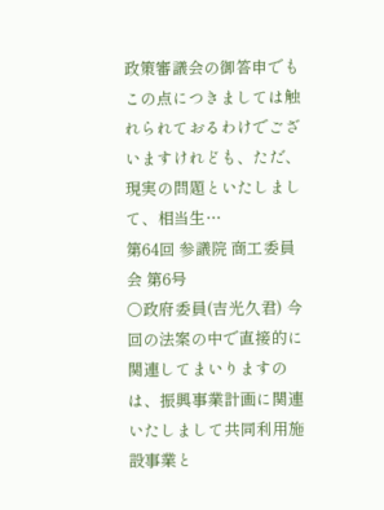政策審議会の御答申でもこの点につきましては触れられておるわけでございますけれども、ただ、現実の問題といたしまして、相当生…
第64回 参議院 商工委員会 第6号
○政府委員(吉光久君) 今回の法案の中で直接的に関連してまいりますのは、振興事業計画に関連いたしまして共同利用施設事業と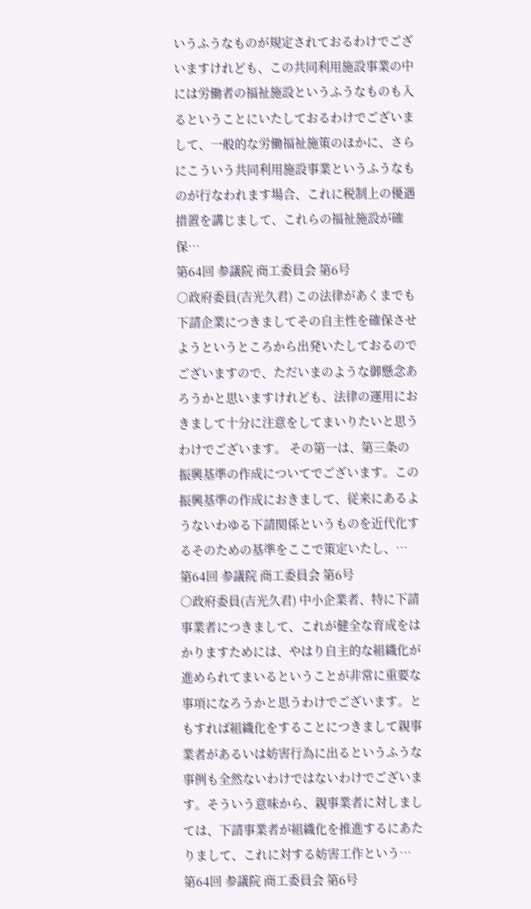いうふうなものが規定されておるわけでございますけれども、この共同利用施設事業の中には労働者の福祉施設というふうなものも入るということにいたしておるわけでございまして、一般的な労働福祉施策のほかに、さらにこういう共同利用施設事業というふうなものが行なわれます場合、これに税制上の優遇措置を講じまして、これらの福祉施設が確保…
第64回 参議院 商工委員会 第6号
○政府委員(吉光久君) この法律があくまでも下請企業につきましてその自主性を確保させようというところから出発いたしておるのでございますので、ただいまのような御懸念あろうかと思いますけれども、法律の運用におきまして十分に注意をしてまいりたいと思うわけでございます。 その第一は、第三条の振興基準の作成についてでございます。この振興基準の作成におきまして、従来にあるようないわゆる下請関係というものを近代化するそのための基準をここで策定いたし、…
第64回 参議院 商工委員会 第6号
○政府委員(吉光久君) 中小企業者、特に下請事業者につきまして、これが健全な育成をはかりますためには、やはり自主的な組織化が進められてまいるということが非常に重要な事項になろうかと思うわけでございます。ともすれば組織化をすることにつきまして親事業者があるいは妨害行為に出るというふうな事例も全然ないわけではないわけでございます。そういう意味から、親事業者に対しましては、下請事業者が組織化を推進するにあたりまして、これに対する妨害工作という…
第64回 参議院 商工委員会 第6号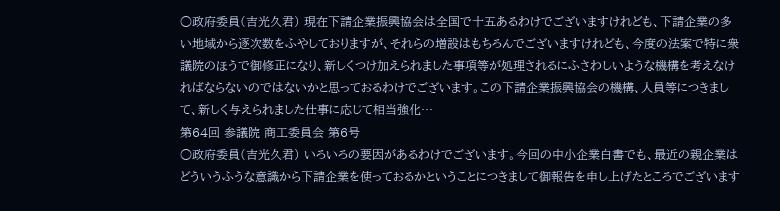○政府委員(吉光久君) 現在下請企業振興協会は全国で十五あるわけでございますけれども、下請企業の多い地域から逐次数をふやしておりますが、それらの増設はもちろんでございますけれども、今度の法案で特に衆議院のほうで御修正になり、新しくつけ加えられました事項等が処理されるにふさわしいような機構を考えなければならないのではないかと思っておるわけでございます。この下請企業振興協会の機構、人員等につきまして、新しく与えられました仕事に応じて相当強化…
第64回 参議院 商工委員会 第6号
○政府委員(吉光久君) いろいろの要因があるわけでございます。今回の中小企業白書でも、最近の親企業はどういうふうな意識から下請企業を使っておるかということにつきまして御報告を申し上げたところでございます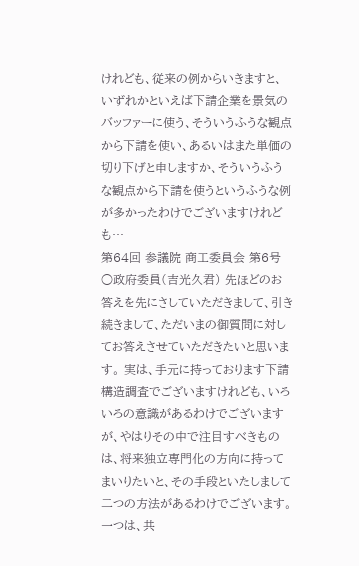けれども、従来の例からいきますと、いずれかといえば下請企業を景気のバッファーに使う、そういうふうな観点から下請を使い、あるいはまた単価の切り下げと申しますか、そういうふうな観点から下請を使うというふうな例が多かったわけでございますけれども…
第64回 参議院 商工委員会 第6号
○政府委員(吉光久君) 先ほどのお答えを先にさしていただきまして、引き続きまして、ただいまの御質問に対してお答えさせていただきたいと思います。 実は、手元に持っております下請構造調査でございますけれども、いろいろの意識があるわけでございますが、やはりその中で注目すべきものは、将来独立専門化の方向に持ってまいりたいと、その手段といたしまして二つの方法があるわけでございます。一つは、共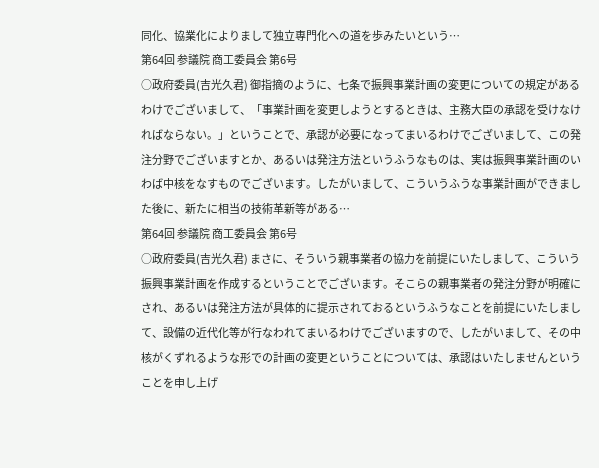同化、協業化によりまして独立専門化への道を歩みたいという…
第64回 参議院 商工委員会 第6号
○政府委員(吉光久君) 御指摘のように、七条で振興事業計画の変更についての規定があるわけでございまして、「事業計画を変更しようとするときは、主務大臣の承認を受けなければならない。」ということで、承認が必要になってまいるわけでございまして、この発注分野でございますとか、あるいは発注方法というふうなものは、実は振興事業計画のいわば中核をなすものでございます。したがいまして、こういうふうな事業計画ができました後に、新たに相当の技術革新等がある…
第64回 参議院 商工委員会 第6号
○政府委員(吉光久君) まさに、そういう親事業者の協力を前提にいたしまして、こういう振興事業計画を作成するということでございます。そこらの親事業者の発注分野が明確にされ、あるいは発注方法が具体的に提示されておるというふうなことを前提にいたしまして、設備の近代化等が行なわれてまいるわけでございますので、したがいまして、その中核がくずれるような形での計画の変更ということについては、承認はいたしませんということを申し上げ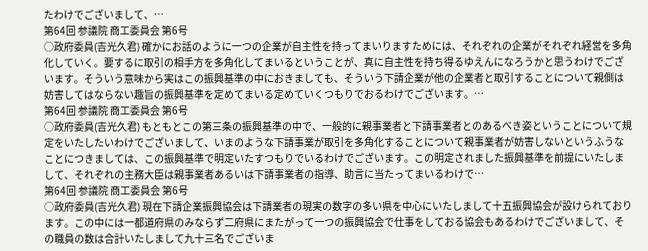たわけでございまして、…
第64回 参議院 商工委員会 第6号
○政府委員(吉光久君) 確かにお話のように一つの企業が自主性を持ってまいりますためには、それぞれの企業がそれぞれ経営を多角化していく。要するに取引の相手方を多角化してまいるということが、真に自主性を持ち得るゆえんになろうかと思うわけでございます。そういう意味から実はこの振興基準の中におきましても、そういう下請企業が他の企業者と取引することについて親側は妨害してはならない趣旨の振興基準を定めてまいる定めていくつもりでおるわけでございます。…
第64回 参議院 商工委員会 第6号
○政府委員(吉光久君) もともとこの第三条の振興基準の中で、一般的に親事業者と下請事業者とのあるべき姿ということについて規定をいたしたいわけでございまして、いまのような下請事業が取引を多角化することについて親事業者が妨害しないというふうなことにつきましては、この振興基準で明定いたすつもりでいるわけでございます。この明定されました振興基準を前提にいたしまして、それぞれの主務大臣は親事業者あるいは下請事業者の指導、助言に当たってまいるわけで…
第64回 参議院 商工委員会 第6号
○政府委員(吉光久君) 現在下請企業振興協会は下請業者の現実の数字の多い県を中心にいたしまして十五振興協会が設けられております。この中には一都道府県のみならず二府県にまたがって一つの振興協会で仕事をしておる協会もあるわけでございまして、その職員の数は合計いたしまして九十三名でございま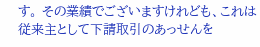す。 その業績でございますけれども、これは従来主として下請取引のあっせんを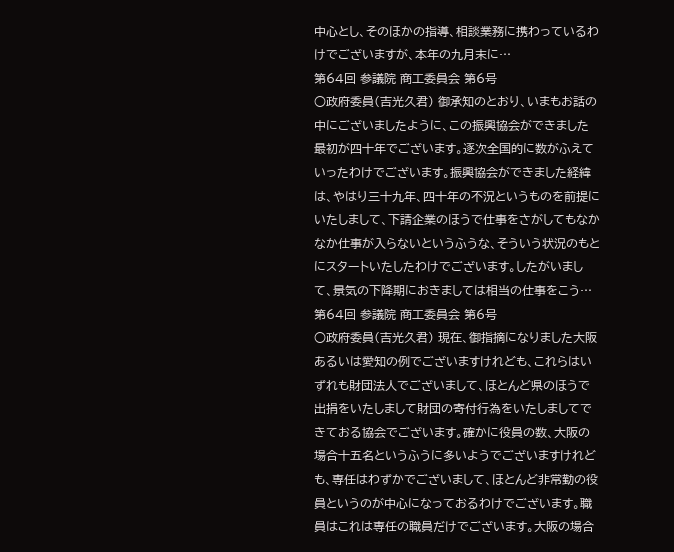中心とし、そのほかの指導、相談業務に携わっているわけでございますが、本年の九月末に…
第64回 参議院 商工委員会 第6号
○政府委員(吉光久君) 御承知のとおり、いまもお話の中にございましたように、この振興協会ができました最初が四十年でございます。逐次全国的に数がふえていったわけでございます。振興協会ができました経緯は、やはり三十九年、四十年の不況というものを前提にいたしまして、下請企業のほうで仕事をさがしてもなかなか仕事が入らないというふうな、そういう状況のもとにスタートいたしたわけでございます。したがいまして、景気の下降期におきましては相当の仕事をこう…
第64回 参議院 商工委員会 第6号
○政府委員(吉光久君) 現在、御指摘になりました大阪あるいは愛知の例でございますけれども、これらはいずれも財団法人でございまして、ほとんど県のほうで出捐をいたしまして財団の寄付行為をいたしましてできておる協会でございます。確かに役員の数、大阪の場合十五名というふうに多いようでございますけれども、専任はわずかでございまして、ほとんど非常勤の役員というのが中心になっておるわけでございます。職員はこれは専任の職員だけでございます。大阪の場合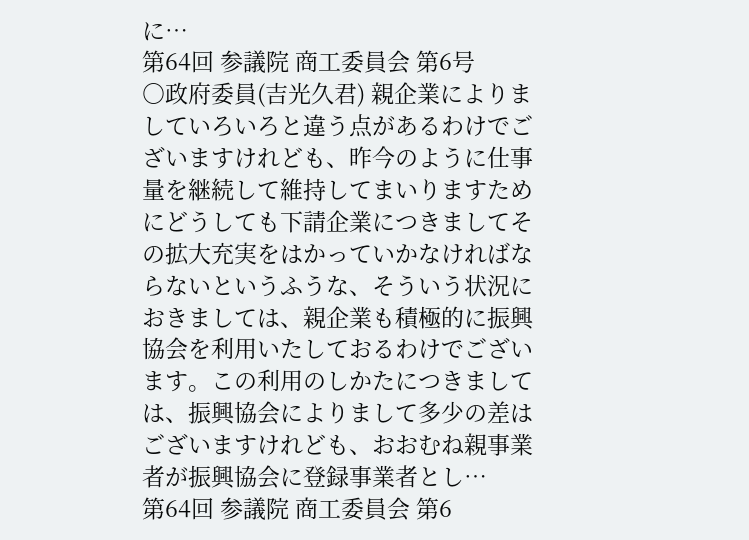に…
第64回 参議院 商工委員会 第6号
○政府委員(吉光久君) 親企業によりましていろいろと違う点があるわけでございますけれども、昨今のように仕事量を継続して維持してまいりますためにどうしても下請企業につきましてその拡大充実をはかっていかなければならないというふうな、そういう状況におきましては、親企業も積極的に振興協会を利用いたしておるわけでございます。この利用のしかたにつきましては、振興協会によりまして多少の差はございますけれども、おおむね親事業者が振興協会に登録事業者とし…
第64回 参議院 商工委員会 第6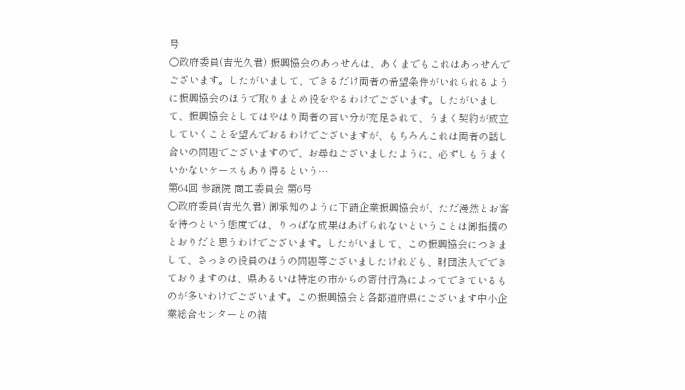号
○政府委員(吉光久君) 振興協会のあっせんは、あくまでもこれはあっせんでございます。したがいまして、できるだけ両者の希望条件がいれられるように振興協会のほうで取りまとめ役をやるわけでございます。したがいまして、振興協会としてはやはり両者の言い分が充足されて、うまく契約が成立していくことを望んでおるわけでございますが、もちろんこれは両者の話し合いの問題でございますので、お尋ねございましたように、必ずしもうまくいかないケースもあり得るという…
第64回 参議院 商工委員会 第6号
○政府委員(吉光久君) 御承知のように下請企業振興協会が、ただ漫然とお客を待つという態度では、りっぱな成果はあげられないということは御指摘のとおりだと思うわけでございます。したがいまして、この振興協会につきまして、さっきの役員のほうの問題等ございましたけれども、財団法人でできておりますのは、県あるいは特定の市からの寄付行為によってできているものが多いわけでございます。この振興協会と各都道府県にございます中小企業総合センターとの結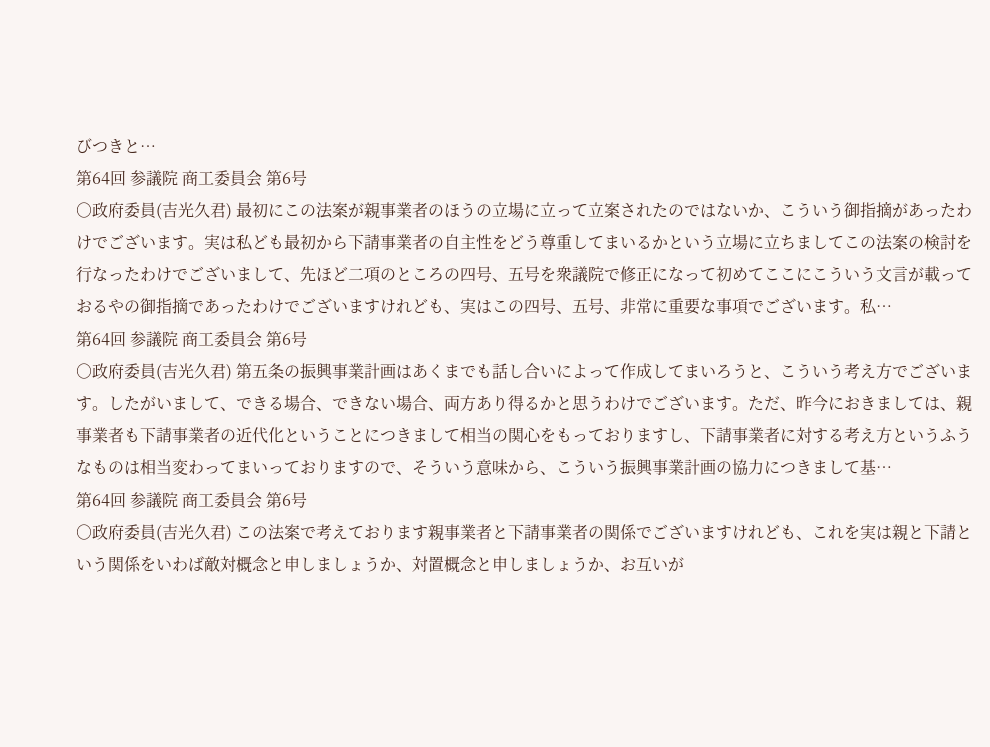びつきと…
第64回 参議院 商工委員会 第6号
○政府委員(吉光久君) 最初にこの法案が親事業者のほうの立場に立って立案されたのではないか、こういう御指摘があったわけでございます。実は私ども最初から下請事業者の自主性をどう尊重してまいるかという立場に立ちましてこの法案の検討を行なったわけでございまして、先ほど二項のところの四号、五号を衆議院で修正になって初めてここにこういう文言が載っておるやの御指摘であったわけでございますけれども、実はこの四号、五号、非常に重要な事項でございます。私…
第64回 参議院 商工委員会 第6号
○政府委員(吉光久君) 第五条の振興事業計画はあくまでも話し合いによって作成してまいろうと、こういう考え方でございます。したがいまして、できる場合、できない場合、両方あり得るかと思うわけでございます。ただ、昨今におきましては、親事業者も下請事業者の近代化ということにつきまして相当の関心をもっておりますし、下請事業者に対する考え方というふうなものは相当変わってまいっておりますので、そういう意味から、こういう振興事業計画の協力につきまして基…
第64回 参議院 商工委員会 第6号
○政府委員(吉光久君) この法案で考えております親事業者と下請事業者の関係でございますけれども、これを実は親と下請という関係をいわば敵対概念と申しましょうか、対置概念と申しましょうか、お互いが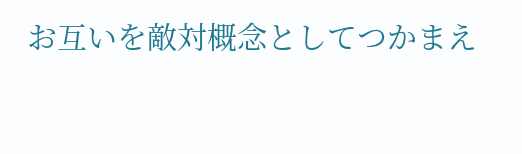お互いを敵対概念としてつかまえ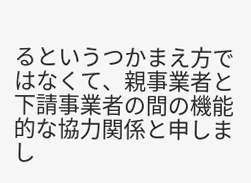るというつかまえ方ではなくて、親事業者と下請事業者の間の機能的な協力関係と申しまし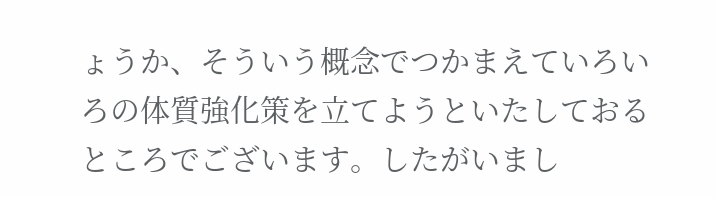ょうか、そういう概念でつかまえていろいろの体質強化策を立てようといたしておるところでございます。したがいまし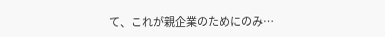て、これが親企業のためにのみ…